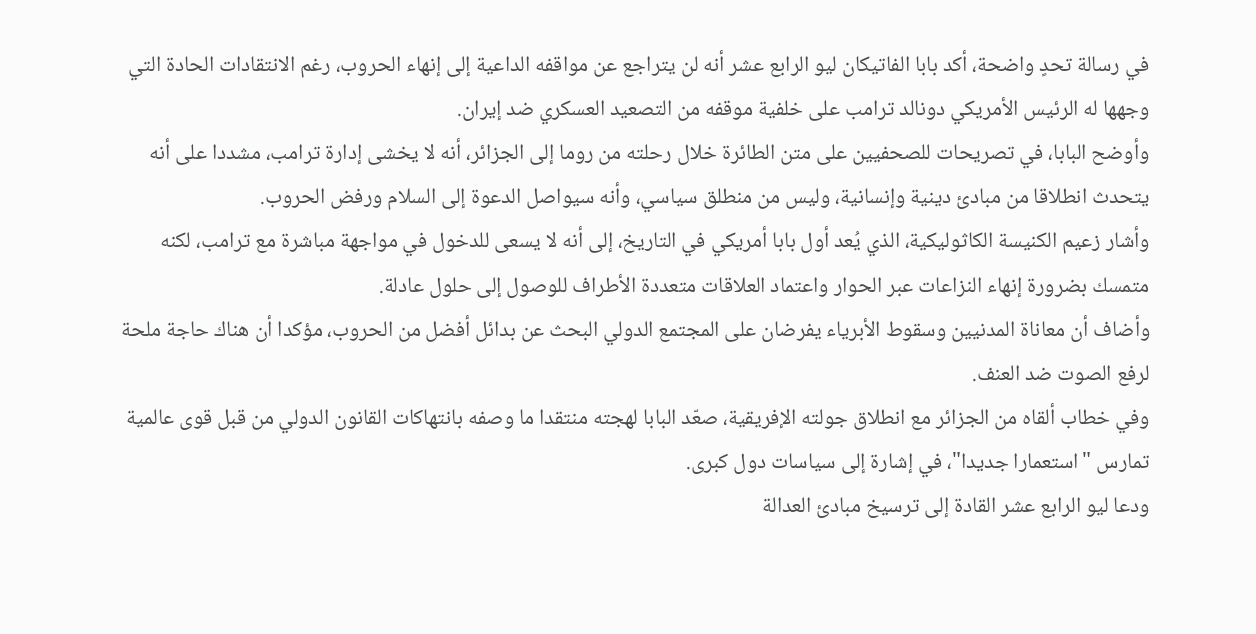في رسالة تحدٍ واضحة، أكد بابا الفاتيكان ليو الرابع عشر أنه لن يتراجع عن مواقفه الداعية إلى إنهاء الحروب، رغم الانتقادات الحادة التي وجهها له الرئيس الأمريكي دونالد ترامب على خلفية موقفه من التصعيد العسكري ضد إيران.
وأوضح البابا، في تصريحات للصحفيين على متن الطائرة خلال رحلته من روما إلى الجزائر، أنه لا يخشى إدارة ترامب، مشددا على أنه يتحدث انطلاقا من مبادئ دينية وإنسانية، وليس من منطلق سياسي، وأنه سيواصل الدعوة إلى السلام ورفض الحروب.
وأشار زعيم الكنيسة الكاثوليكية، الذي يُعد أول بابا أمريكي في التاريخ، إلى أنه لا يسعى للدخول في مواجهة مباشرة مع ترامب، لكنه متمسك بضرورة إنهاء النزاعات عبر الحوار واعتماد العلاقات متعددة الأطراف للوصول إلى حلول عادلة.
وأضاف أن معاناة المدنيين وسقوط الأبرياء يفرضان على المجتمع الدولي البحث عن بدائل أفضل من الحروب، مؤكدا أن هناك حاجة ملحة لرفع الصوت ضد العنف.
وفي خطاب ألقاه من الجزائر مع انطلاق جولته الإفريقية، صعّد البابا لهجته منتقدا ما وصفه بانتهاكات القانون الدولي من قبل قوى عالمية تمارس "استعمارا جديدا"، في إشارة إلى سياسات دول كبرى.
ودعا ليو الرابع عشر القادة إلى ترسيخ مبادئ العدالة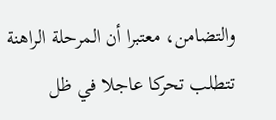والتضامن، معتبرا أن المرحلة الراهنة تتطلب تحركا عاجلا في ظل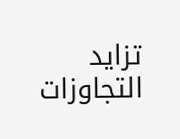تزايد التجاوزات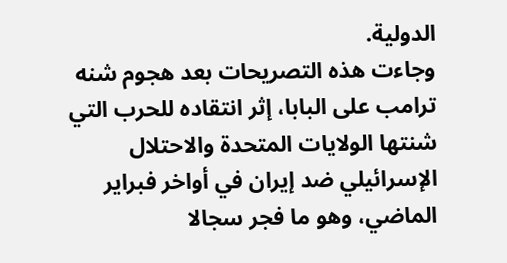الدولية.
وجاءت هذه التصريحات بعد هجوم شنه ترامب على البابا، إثر انتقاده للحرب التي شنتها الولايات المتحدة والاحتلال الإسرائيلي ضد إيران في أواخر فبراير الماضي، وهو ما فجر سجالا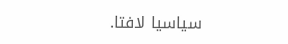سياسيا لافتا.